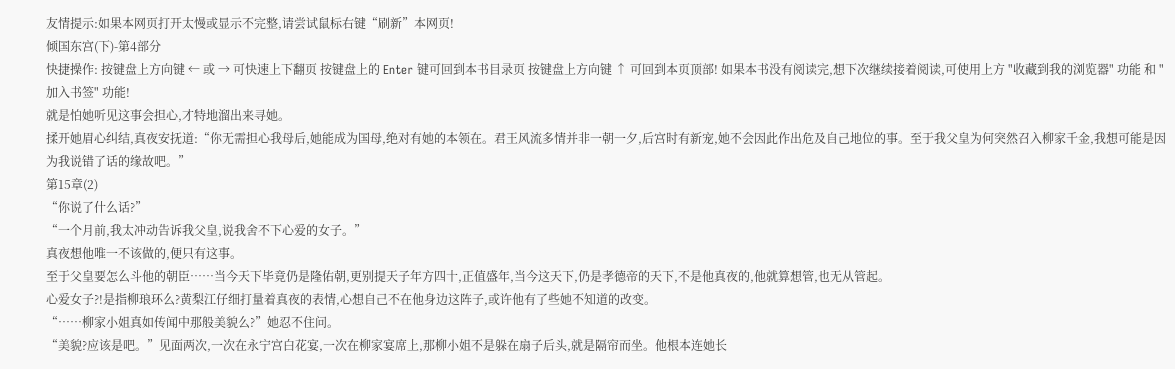友情提示:如果本网页打开太慢或显示不完整,请尝试鼠标右键“刷新”本网页!
倾国东宫(下)-第4部分
快捷操作: 按键盘上方向键 ← 或 → 可快速上下翻页 按键盘上的 Enter 键可回到本书目录页 按键盘上方向键 ↑ 可回到本页顶部! 如果本书没有阅读完,想下次继续接着阅读,可使用上方 "收藏到我的浏览器" 功能 和 "加入书签" 功能!
就是怕她听见这事会担心,才特地溜出来寻她。
揉开她眉心纠结,真夜安抚道:“你无需担心我母后,她能成为国母,绝对有她的本领在。君王风流多情并非一朝一夕,后宫时有新宠,她不会因此作出危及自己地位的事。至于我父皇为何突然召入柳家千金,我想可能是因为我说错了话的缘故吧。”
第15章(2)
“你说了什么话?”
“一个月前,我太冲动告诉我父皇,说我舍不下心爱的女子。”
真夜想他唯一不该做的,便只有这事。
至于父皇要怎么斗他的朝臣……当今天下毕竟仍是隆佑朝,更别提天子年方四十,正值盛年,当今这天下,仍是孝德帝的天下,不是他真夜的,他就算想管,也无从管起。
心爱女子?!是指柳琅环么?黄梨江仔细打量着真夜的表情,心想自己不在他身边这阵子,或许他有了些她不知道的改变。
“……柳家小姐真如传闻中那般美貌么?”她忍不住问。
“美貌?应该是吧。”见面两次,一次在永宁宫白花宴,一次在柳家宴席上,那柳小姐不是躲在扇子后头,就是隔帘而坐。他根本连她长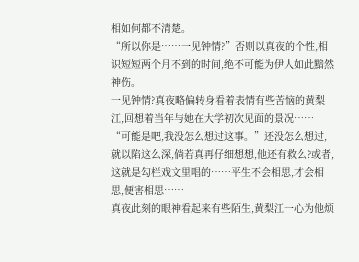相如何都不清楚。
“所以你是……一见钟情?”否则以真夜的个性,相识短短两个月不到的时间,绝不可能为伊人如此黯然神伤。
一见钟情?真夜略偏转身看着表情有些苦恼的黄梨江,回想着当年与她在大学初次见面的景况……
“可能是吧,我没怎么想过这事。”还没怎么想过,就以陷这么深,倘若真再仔细想想,他还有救么?或者,这就是勾栏戏文里唱的……平生不会相思,才会相思,便害相思……
真夜此刻的眼神看起来有些陌生,黄梨江一心为他烦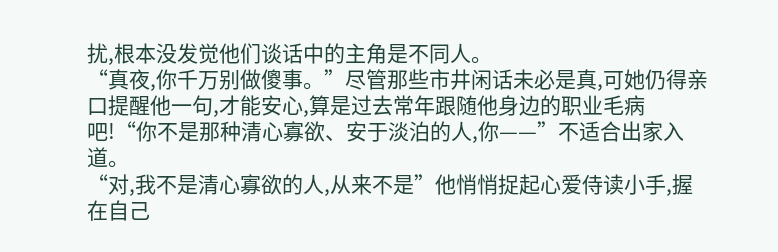扰,根本没发觉他们谈话中的主角是不同人。
“真夜,你千万别做傻事。”尽管那些市井闲话未必是真,可她仍得亲口提醒他一句,才能安心,算是过去常年跟随他身边的职业毛病吧!“你不是那种清心寡欲、安于淡泊的人,你——”不适合出家入道。
“对,我不是清心寡欲的人,从来不是”他悄悄捉起心爱侍读小手,握在自己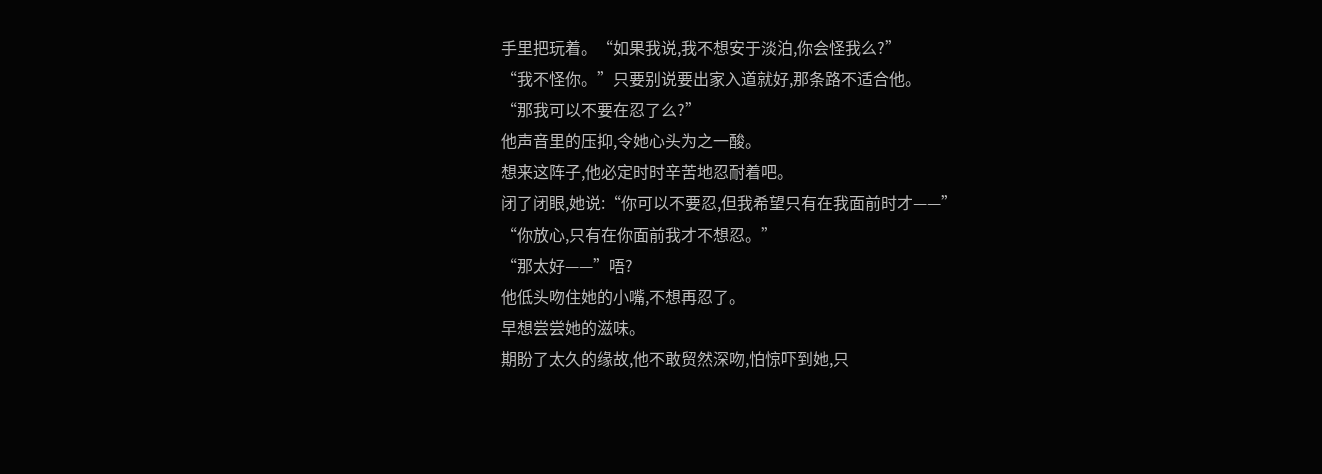手里把玩着。“如果我说,我不想安于淡泊,你会怪我么?”
“我不怪你。”只要别说要出家入道就好,那条路不适合他。
“那我可以不要在忍了么?”
他声音里的压抑,令她心头为之一酸。
想来这阵子,他必定时时辛苦地忍耐着吧。
闭了闭眼,她说:“你可以不要忍,但我希望只有在我面前时才——”
“你放心,只有在你面前我才不想忍。”
“那太好——”唔?
他低头吻住她的小嘴,不想再忍了。
早想尝尝她的滋味。
期盼了太久的缘故,他不敢贸然深吻,怕惊吓到她,只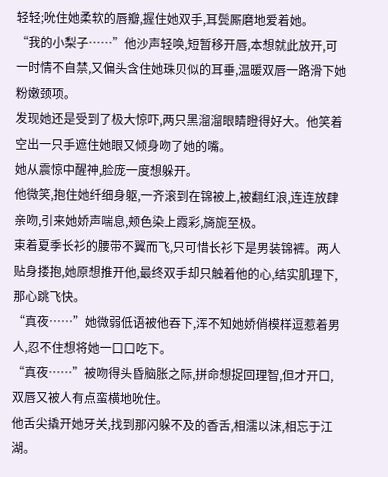轻轻;吮住她柔软的唇瓣,握住她双手,耳鬓厮磨地爱着她。
“我的小梨子……”他沙声轻唤,短暂移开唇,本想就此放开,可一时情不自禁,又偏头含住她珠贝似的耳垂,温暖双唇一路滑下她粉嫩颈项。
发现她还是受到了极大惊吓,两只黑溜溜眼睛瞪得好大。他笑着空出一只手遮住她眼又倾身吻了她的嘴。
她从震惊中醒神,脸庞一度想躲开。
他微笑,抱住她纤细身躯,一齐滚到在锦被上,被翻红浪,连连放肆亲吻,引来她娇声喘息,颊色染上霞彩,旖旎至极。
束着夏季长衫的腰带不翼而飞,只可惜长衫下是男装锦裤。两人贴身搂抱,她原想推开他,最终双手却只触着他的心,结实肌理下,那心跳飞快。
“真夜……”她微弱低语被他吞下,浑不知她娇俏模样逗惹着男人,忍不住想将她一口口吃下。
“真夜……”被吻得头昏脑胀之际,拼命想捉回理智,但才开口,双唇又被人有点蛮横地吮住。
他舌尖撬开她牙关,找到那闪躲不及的香舌,相濡以沫,相忘于江湖。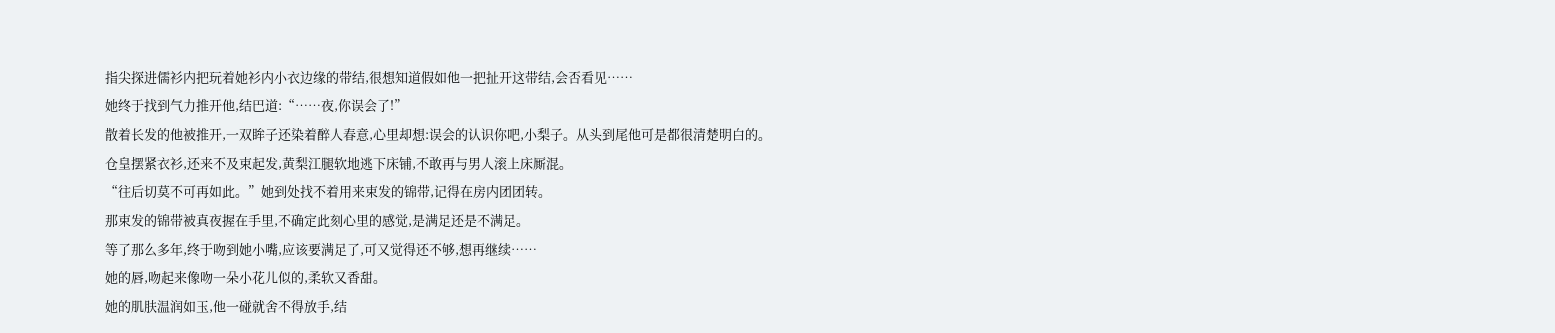指尖探进儒衫内把玩着她衫内小衣边缘的带结,很想知道假如他一把扯开这带结,会否看见……
她终于找到气力推开他,结巴道:“……夜,你误会了!”
散着长发的他被推开,一双眸子还染着醉人春意,心里却想:误会的认识你吧,小梨子。从头到尾他可是都很清楚明白的。
仓皇摆紧衣衫,还来不及束起发,黄梨江腿软地逃下床铺,不敢再与男人滚上床厮混。
“往后切莫不可再如此。”她到处找不着用来束发的锦带,记得在房内团团转。
那束发的锦带被真夜握在手里,不确定此刻心里的感觉,是满足还是不满足。
等了那么多年,终于吻到她小嘴,应该要满足了,可又觉得还不够,想再继续……
她的唇,吻起来像吻一朵小花儿似的,柔软又香甜。
她的肌肤温润如玉,他一碰就舍不得放手,结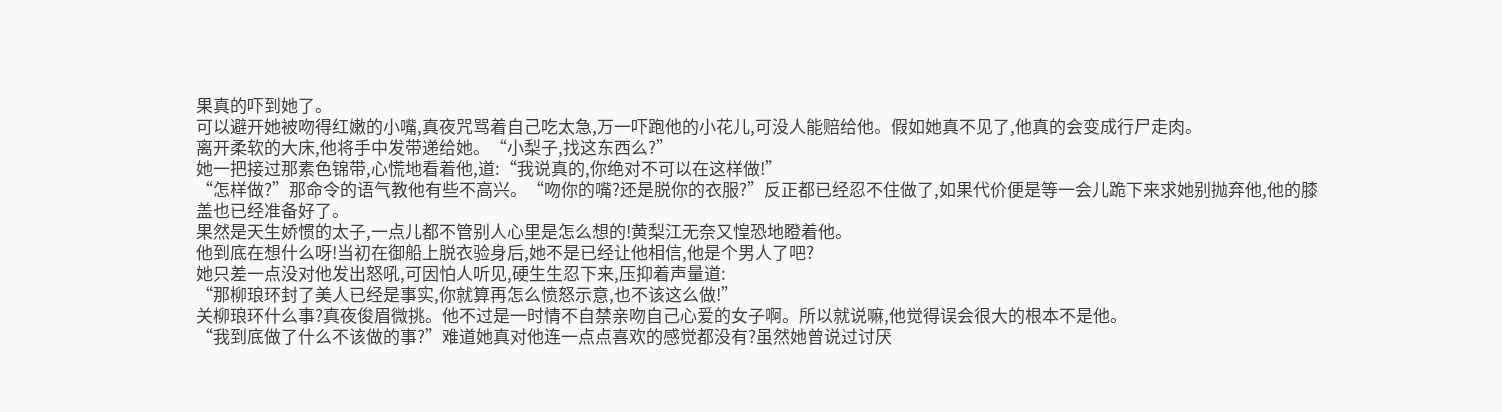果真的吓到她了。
可以避开她被吻得红嫩的小嘴,真夜咒骂着自己吃太急,万一吓跑他的小花儿,可没人能赔给他。假如她真不见了,他真的会变成行尸走肉。
离开柔软的大床,他将手中发带递给她。“小梨子,找这东西么?”
她一把接过那素色锦带,心慌地看着他,道:“我说真的,你绝对不可以在这样做!”
“怎样做?”那命令的语气教他有些不高兴。“吻你的嘴?还是脱你的衣服?”反正都已经忍不住做了,如果代价便是等一会儿跪下来求她别抛弃他,他的膝盖也已经准备好了。
果然是天生娇惯的太子,一点儿都不管别人心里是怎么想的!黄梨江无奈又惶恐地瞪着他。
他到底在想什么呀!当初在御船上脱衣验身后,她不是已经让他相信,他是个男人了吧?
她只差一点没对他发出怒吼,可因怕人听见,硬生生忍下来,压抑着声量道:
“那柳琅环封了美人已经是事实,你就算再怎么愤怒示意,也不该这么做!”
关柳琅环什么事?真夜俊眉微挑。他不过是一时情不自禁亲吻自己心爱的女子啊。所以就说嘛,他觉得误会很大的根本不是他。
“我到底做了什么不该做的事?”难道她真对他连一点点喜欢的感觉都没有?虽然她曾说过讨厌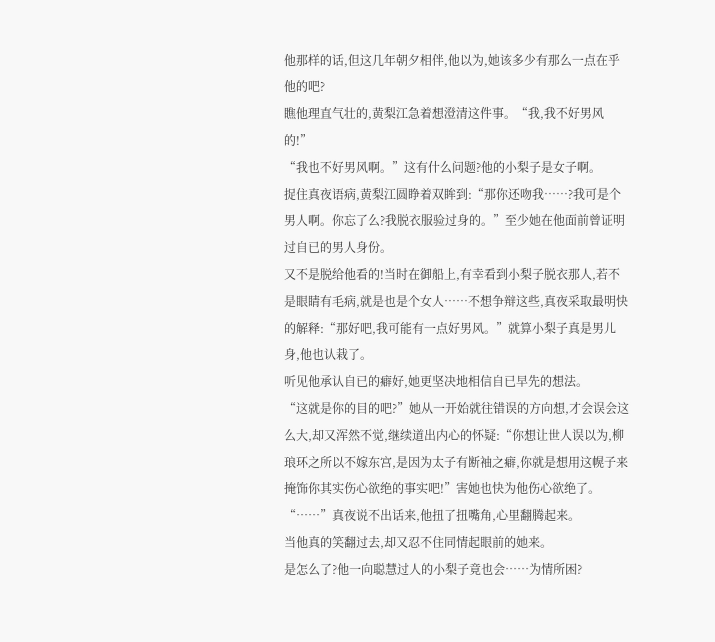他那样的话,但这几年朝夕相伴,他以为,她该多少有那么一点在乎他的吧?
瞧他理直气壮的,黄梨江急着想澄清这件事。“我,我不好男风的!”
“我也不好男风啊。”这有什么问题?他的小梨子是女子啊。
捉住真夜语病,黄梨江圆睁着双眸到:“那你还吻我……?我可是个男人啊。你忘了么?我脱衣服验过身的。”至少她在他面前曾证明过自已的男人身份。
又不是脱给他看的!当时在御船上,有幸看到小梨子脱衣那人,若不是眼睛有毛病,就是也是个女人……不想争辩这些,真夜采取最明快的解释:“那好吧,我可能有一点好男风。”就算小梨子真是男儿身,他也认栽了。
听见他承认自已的癖好,她更坚决地相信自已早先的想法。
“这就是你的目的吧?”她从一开始就往错误的方向想,才会误会这么大,却又浑然不觉,继续道出内心的怀疑:“你想让世人误以为,柳琅环之所以不嫁东宫,是因为太子有断袖之癖,你就是想用这幌子来掩饰你其实伤心欲绝的事实吧!”害她也快为他伤心欲绝了。
“……”真夜说不出话来,他扭了扭嘴角,心里翻腾起来。
当他真的笑翻过去,却又忍不住同情起眼前的她来。
是怎么了?他一向聪慧过人的小梨子竟也会……为情所困?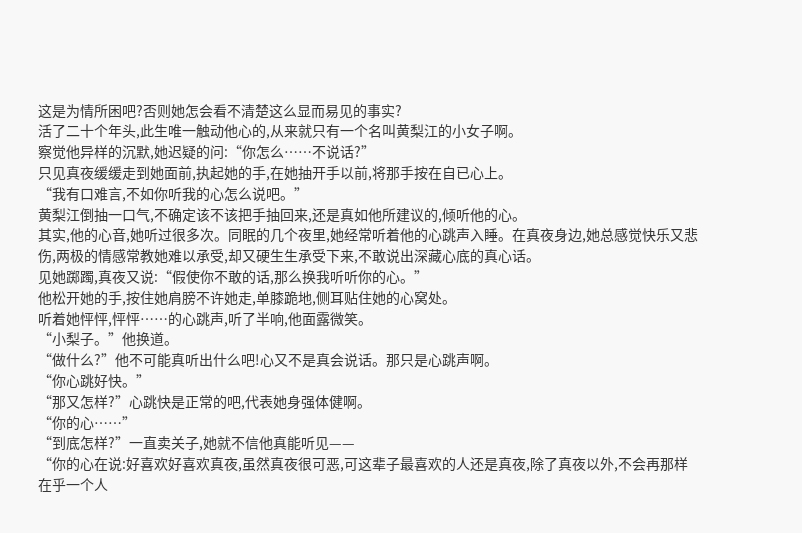这是为情所困吧?否则她怎会看不清楚这么显而易见的事实?
活了二十个年头,此生唯一触动他心的,从来就只有一个名叫黄梨江的小女子啊。
察觉他异样的沉默,她迟疑的问:“你怎么……不说话?”
只见真夜缓缓走到她面前,执起她的手,在她抽开手以前,将那手按在自已心上。
“我有口难言,不如你听我的心怎么说吧。”
黄梨江倒抽一口气,不确定该不该把手抽回来,还是真如他所建议的,倾听他的心。
其实,他的心音,她听过很多次。同眠的几个夜里,她经常听着他的心跳声入睡。在真夜身边,她总感觉快乐又悲伤,两极的情感常教她难以承受,却又硬生生承受下来,不敢说出深藏心底的真心话。
见她踯躅,真夜又说:“假使你不敢的话,那么换我听听你的心。”
他松开她的手,按住她肩膀不许她走,单膝跪地,侧耳贴住她的心窝处。
听着她怦怦,怦怦……的心跳声,听了半响,他面露微笑。
“小梨子。”他换道。
“做什么?”他不可能真听出什么吧!心又不是真会说话。那只是心跳声啊。
“你心跳好快。”
“那又怎样?”心跳快是正常的吧,代表她身强体健啊。
“你的心……”
“到底怎样?”一直卖关子,她就不信他真能听见——
“你的心在说:好喜欢好喜欢真夜,虽然真夜很可恶,可这辈子最喜欢的人还是真夜,除了真夜以外,不会再那样在乎一个人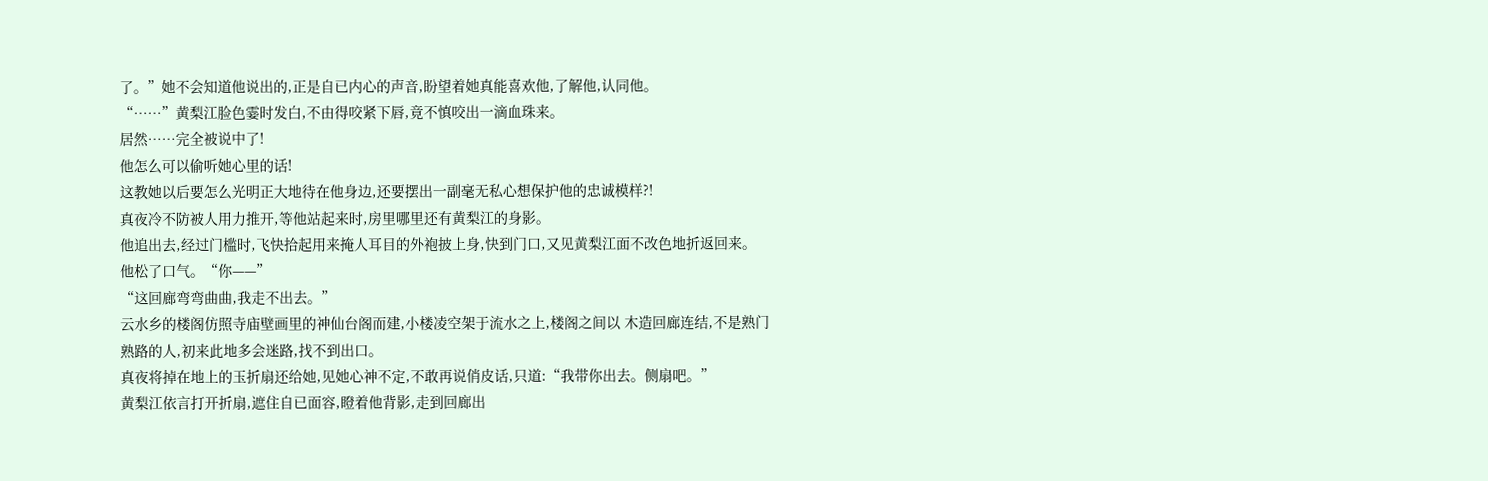了。”她不会知道他说出的,正是自已内心的声音,盼望着她真能喜欢他,了解他,认同他。
“……”黄梨江脸色霎时发白,不由得咬紧下唇,竟不慎咬出一滴血珠来。
居然……完全被说中了!
他怎么可以偷听她心里的话!
这教她以后要怎么光明正大地待在他身边,还要摆出一副毫无私心想保护他的忠诚模样?!
真夜冷不防被人用力推开,等他站起来时,房里哪里还有黄梨江的身影。
他追出去,经过门槛时,飞快拾起用来掩人耳目的外袍披上身,快到门口,又见黄梨江面不改色地折返回来。
他松了口气。“你——”
“这回廊弯弯曲曲,我走不出去。”
云水乡的楼阁仿照寺庙壁画里的神仙台阁而建,小楼凌空架于流水之上,楼阁之间以 木造回廊连结,不是熟门熟路的人,初来此地多会迷路,找不到出口。
真夜将掉在地上的玉折扇还给她,见她心神不定,不敢再说俏皮话,只道:“我带你出去。侧扇吧。”
黄梨江依言打开折扇,遮住自已面容,瞪着他背影,走到回廊出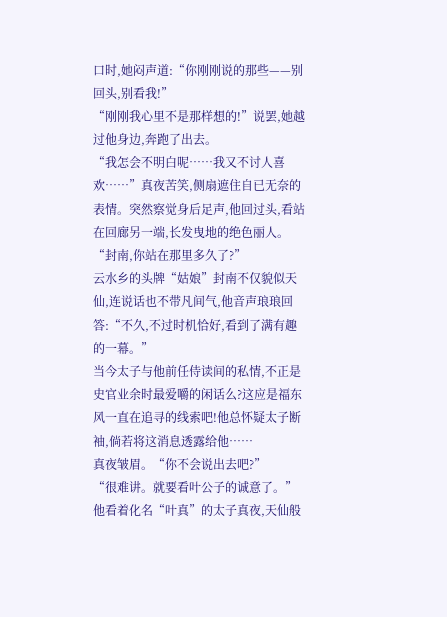口时,她闷声道:“你刚刚说的那些——别回头,别看我!”
“刚刚我心里不是那样想的!”说罢,她越过他身边,奔跑了出去。
“我怎会不明白呢……我又不讨人喜欢……”真夜苦笑,侧扇遮住自已无奈的表情。突然察觉身后足声,他回过头,看站在回廊另一端,长发曳地的绝色丽人。
“封南,你站在那里多久了?”
云水乡的头牌“姑娘”封南不仅貌似天仙,连说话也不带凡间气,他音声琅琅回答:“不久,不过时机恰好,看到了满有趣的一幕。”
当今太子与他前任侍读间的私情,不正是史官业余时最爱嚼的闲话么?这应是福东风一直在追寻的线索吧!他总怀疑太子断袖,倘若将这消息透露给他……
真夜皱眉。“你不会说出去吧?”
“很难讲。就要看叶公子的诚意了。”他看着化名“叶真”的太子真夜,天仙般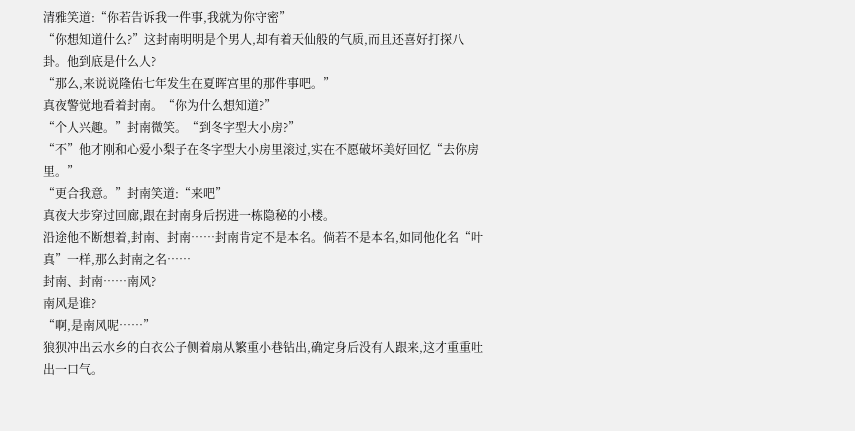清雅笑道:“你若告诉我一件事,我就为你守密”
“你想知道什么?”这封南明明是个男人,却有着天仙般的气质,而且还喜好打探八卦。他到底是什么人?
“那么,来说说隆佑七年发生在夏晖宫里的那件事吧。”
真夜警觉地看着封南。“你为什么想知道?”
“个人兴趣。”封南微笑。“到冬字型大小房?”
“不”他才刚和心爱小梨子在冬字型大小房里滚过,实在不愿破坏美好回忆“去你房里。”
“更合我意。”封南笑道:“来吧”
真夜大步穿过回廊,跟在封南身后拐进一栋隐秘的小楼。
沿途他不断想着,封南、封南……封南肯定不是本名。倘若不是本名,如同他化名“叶真”一样,那么封南之名……
封南、封南……南风?
南风是谁?
“啊,是南风呢……”
狼狈冲出云水乡的白衣公子侧着扇从繁重小巷钻出,确定身后没有人跟来,这才重重吐出一口气。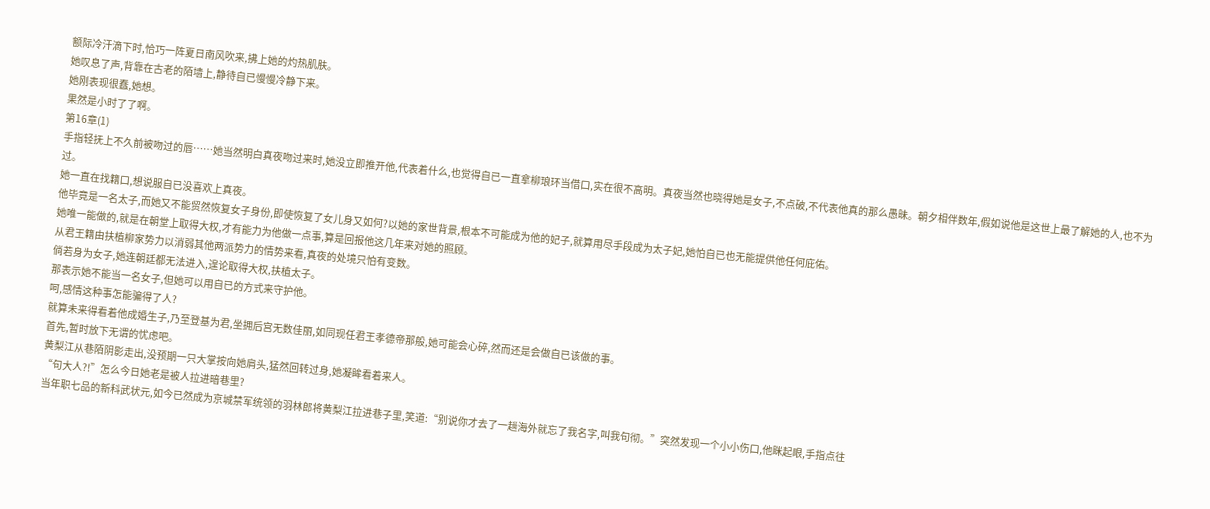额际冷汗滴下时,恰巧一阵夏日南风吹来,拂上她的灼热肌肤。
她叹息了声,背靠在古老的陌墙上,静待自已慢慢冷静下来。
她刚表现很蠢,她想。
果然是小时了了啊。
第16章(1)
手指轻抚上不久前被吻过的唇……她当然明白真夜吻过来时,她没立即推开他,代表着什么,也觉得自已一直拿柳琅环当借口,实在很不高明。真夜当然也晓得她是女子,不点破,不代表他真的那么愚昧。朝夕相伴数年,假如说他是这世上最了解她的人,也不为过。
她一直在找籍口,想说服自已没喜欢上真夜。
他毕竟是一名太子,而她又不能贸然恢复女子身份,即使恢复了女儿身又如何?以她的家世背景,根本不可能成为他的妃子,就算用尽手段成为太子妃,她怕自已也无能提供他任何庇佑。
她唯一能做的,就是在朝堂上取得大权,才有能力为他做一点事,算是回报他这几年来对她的照顾。
从君王籍由扶植柳家势力以消弱其他两派势力的情势来看,真夜的处境只怕有变数。
倘若身为女子,她连朝廷都无法进入,遑论取得大权,扶植太子。
那表示她不能当一名女子,但她可以用自已的方式来守护他。
呵,感情这种事怎能骗得了人?
就算未来得看着他成婚生子,乃至登基为君,坐拥后宫无数佳丽,如同现任君王孝德帝那般,她可能会心碎,然而还是会做自已该做的事。
首先,暂时放下无谓的忧虑吧。
黄梨江从巷陌阴影走出,没预期一只大掌按向她肩头,猛然回转过身,她凝眸看着来人。
“句大人?!”怎么今日她老是被人拉进暗巷里?
当年职七品的新科武状元,如今已然成为京城禁军统领的羽林郎将黄梨江拉进巷子里,笑道:“别说你才去了一趟海外就忘了我名字,叫我句彻。”突然发现一个小小伤口,他眯起眼,手指点往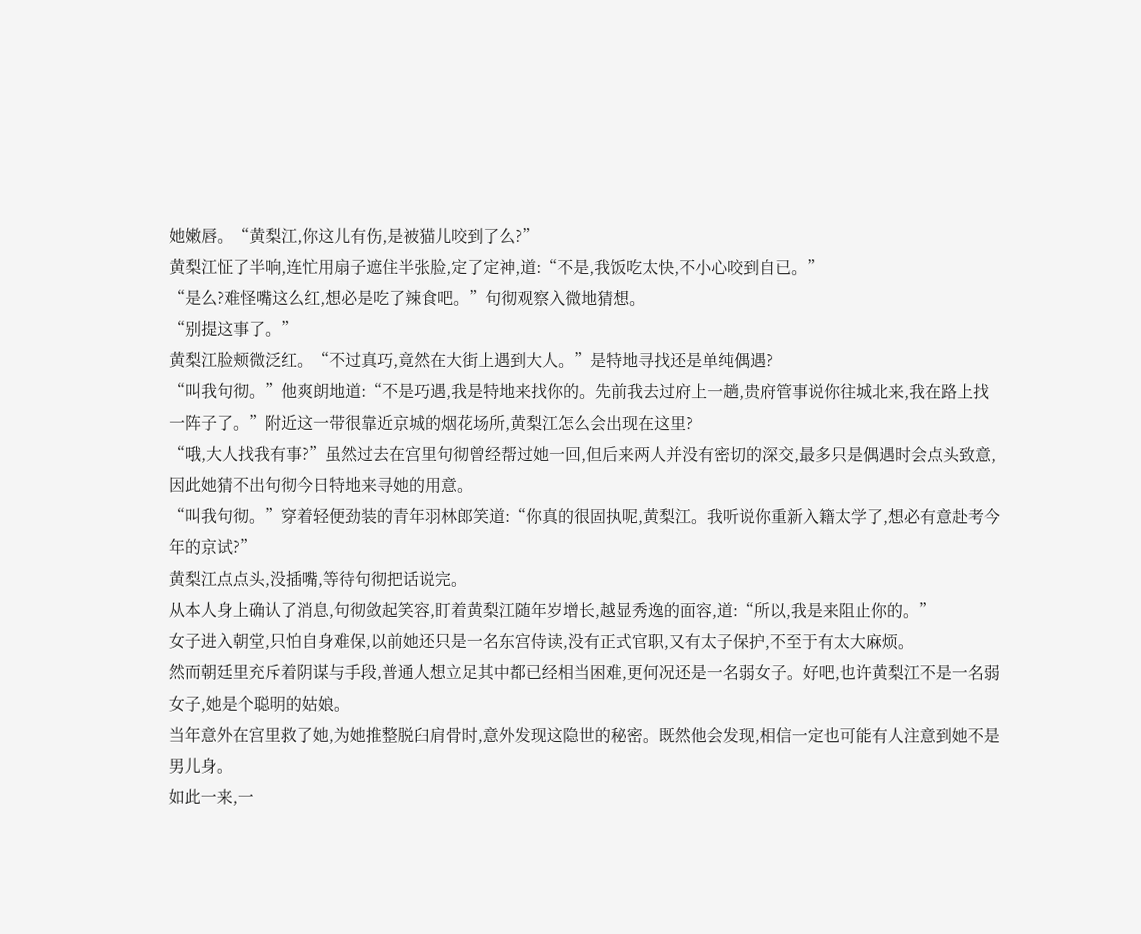她嫩唇。“黄梨江,你这儿有伤,是被猫儿咬到了么?”
黄梨江怔了半响,连忙用扇子遮住半张脸,定了定神,道:“不是,我饭吃太快,不小心咬到自已。”
“是么?难怪嘴这么红,想必是吃了辣食吧。”句彻观察入微地猜想。
“别提这事了。”
黄梨江脸颊微泛红。“不过真巧,竟然在大街上遇到大人。”是特地寻找还是单纯偶遇?
“叫我句彻。”他爽朗地道:“不是巧遇,我是特地来找你的。先前我去过府上一趟,贵府管事说你往城北来,我在路上找一阵子了。”附近这一带很靠近京城的烟花场所,黄梨江怎么会出现在这里?
“哦,大人找我有事?”虽然过去在宫里句彻曾经帮过她一回,但后来两人并没有密切的深交,最多只是偶遇时会点头致意,因此她猜不出句彻今日特地来寻她的用意。
“叫我句彻。”穿着轻便劲装的青年羽林郎笑道:“你真的很固执呢,黄梨江。我听说你重新入籍太学了,想必有意赴考今年的京试?”
黄梨江点点头,没插嘴,等待句彻把话说完。
从本人身上确认了消息,句彻敛起笑容,盯着黄梨江随年岁增长,越显秀逸的面容,道:“所以,我是来阻止你的。”
女子进入朝堂,只怕自身难保,以前她还只是一名东宫侍读,没有正式官职,又有太子保护,不至于有太大麻烦。
然而朝廷里充斥着阴谋与手段,普通人想立足其中都已经相当困难,更何况还是一名弱女子。好吧,也许黄梨江不是一名弱女子,她是个聪明的姑娘。
当年意外在宫里救了她,为她推整脱臼肩骨时,意外发现这隐世的秘密。既然他会发现,相信一定也可能有人注意到她不是男儿身。
如此一来,一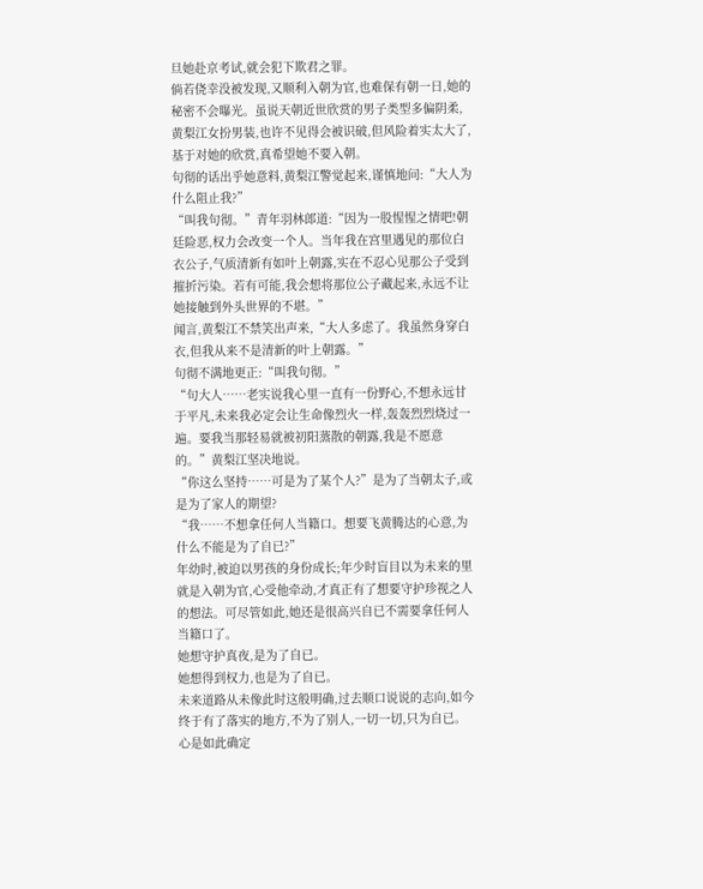旦她赴京考试,就会犯下欺君之罪。
倘若侥幸没被发现,又顺利入朝为官,也难保有朝一日,她的秘密不会曝光。虽说天朝近世欣赏的男子类型多偏阴柔,黄梨江女扮男装,也许不见得会被识破,但风险着实太大了,基于对她的欣赏,真希望她不要入朝。
句彻的话出乎她意料,黄梨江警觉起来,谨慎地问:“大人为什么阻止我?”
“叫我句彻。”青年羽林郎道:“因为一股惺惺之情吧!朝廷险恶,权力会改变一个人。当年我在宫里遇见的那位白衣公子,气质清新有如叶上朝露,实在不忍心见那公子受到摧折污染。若有可能,我会想将那位公子藏起来,永远不让她接触到外头世界的不堪。”
闻言,黄梨江不禁笑出声来,“大人多虑了。我虽然身穿白衣,但我从来不是清新的叶上朝露。”
句彻不满地更正:“叫我句彻。”
“句大人……老实说我心里一直有一份野心,不想永远甘于平凡,未来我必定会让生命像烈火一样,轰轰烈烈烧过一遍。要我当那轻易就被初阳蒸散的朝露,我是不愿意的。”黄梨江坚决地说。
“你这么坚持……可是为了某个人?”是为了当朝太子,或是为了家人的期望?
“我……不想拿任何人当籍口。想要飞黄腾达的心意,为什么不能是为了自已?”
年幼时,被迫以男孩的身份成长;年少时盲目以为未来的里就是入朝为官,心受他牵动,才真正有了想要守护珍视之人的想法。可尽管如此,她还是很高兴自已不需要拿任何人当籍口了。
她想守护真夜,是为了自已。
她想得到权力,也是为了自已。
未来道路从未像此时这般明确,过去顺口说说的志向,如今终于有了落实的地方,不为了别人,一切一切,只为自已。
心是如此确定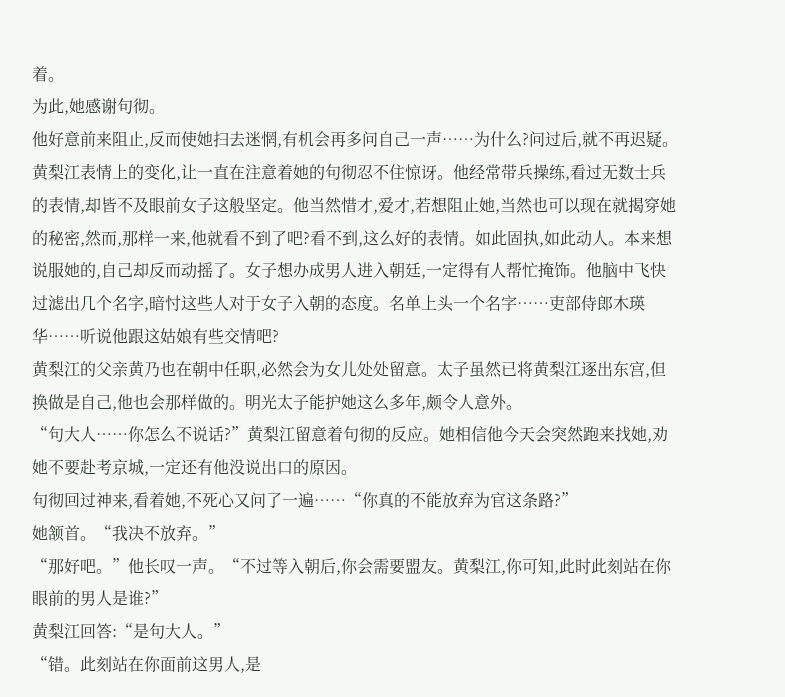着。
为此,她感谢句彻。
他好意前来阻止,反而使她扫去迷惘,有机会再多问自己一声……为什么?问过后,就不再迟疑。黄梨江表情上的变化,让一直在注意着她的句彻忍不住惊讶。他经常带兵操练,看过无数士兵的表情,却皆不及眼前女子这般坚定。他当然惜才,爱才,若想阻止她,当然也可以现在就揭穿她的秘密,然而,那样一来,他就看不到了吧?看不到,这么好的表情。如此固执,如此动人。本来想说服她的,自己却反而动摇了。女子想办成男人进入朝廷,一定得有人帮忙掩饰。他脑中飞快过滤出几个名字,暗忖这些人对于女子入朝的态度。名单上头一个名字……吏部侍郎木瑛华……听说他跟这姑娘有些交情吧?
黄梨江的父亲黄乃也在朝中任职,必然会为女儿处处留意。太子虽然已将黄梨江逐出东宫,但换做是自己,他也会那样做的。明光太子能护她这么多年,颇令人意外。
“句大人……你怎么不说话?”黄梨江留意着句彻的反应。她相信他今天会突然跑来找她,劝她不要赴考京城,一定还有他没说出口的原因。
句彻回过神来,看着她,不死心又问了一遍……“你真的不能放弃为官这条路?”
她颔首。“我决不放弃。”
“那好吧。”他长叹一声。“不过等入朝后,你会需要盟友。黄梨江,你可知,此时此刻站在你眼前的男人是谁?”
黄梨江回答:“是句大人。”
“错。此刻站在你面前这男人,是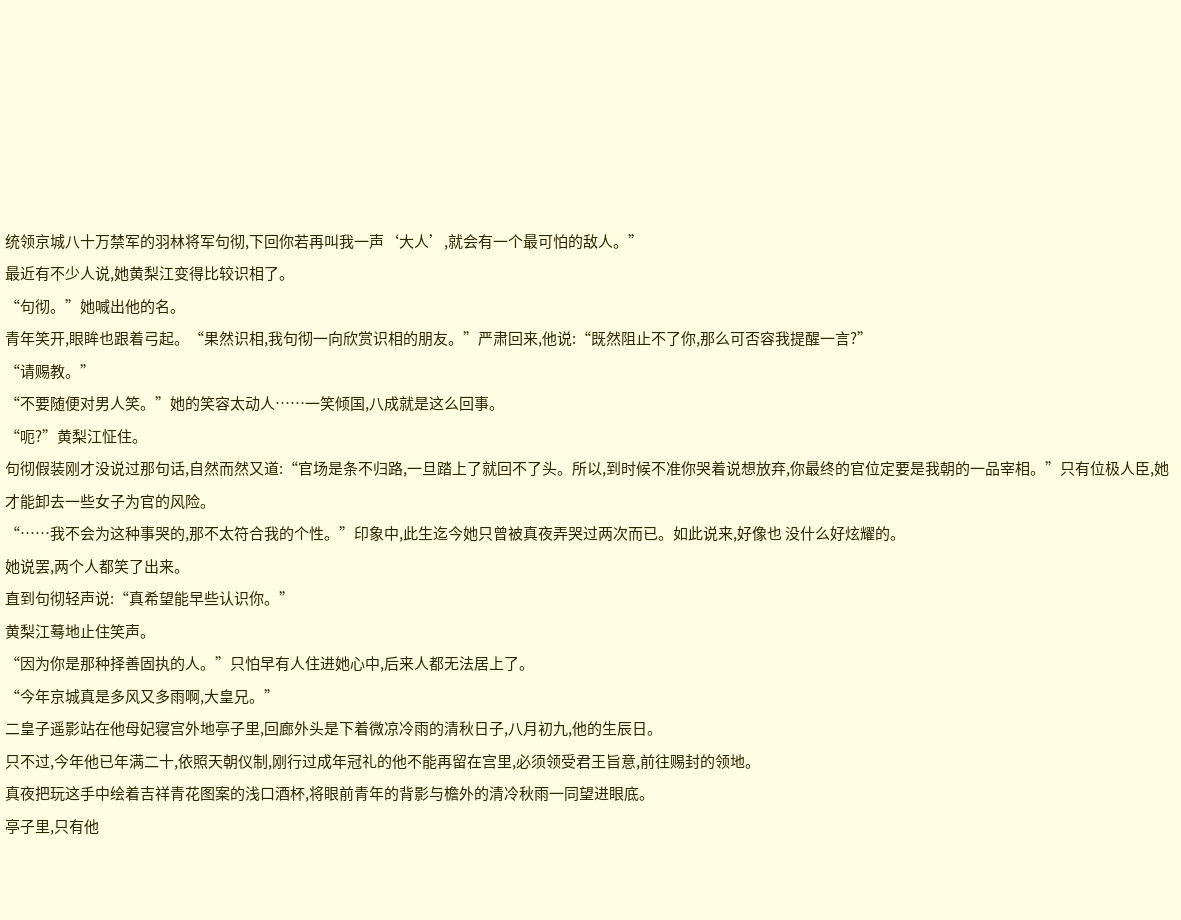统领京城八十万禁军的羽林将军句彻,下回你若再叫我一声‘大人’,就会有一个最可怕的敌人。”
最近有不少人说,她黄梨江变得比较识相了。
“句彻。”她喊出他的名。
青年笑开,眼眸也跟着弓起。“果然识相,我句彻一向欣赏识相的朋友。”严肃回来,他说:“既然阻止不了你,那么可否容我提醒一言?”
“请赐教。”
“不要随便对男人笑。”她的笑容太动人……一笑倾国,八成就是这么回事。
“呃?”黄梨江怔住。
句彻假装刚才没说过那句话,自然而然又道:“官场是条不归路,一旦踏上了就回不了头。所以,到时候不准你哭着说想放弃,你最终的官位定要是我朝的一品宰相。”只有位极人臣,她才能卸去一些女子为官的风险。
“……我不会为这种事哭的,那不太符合我的个性。”印象中,此生迄今她只曾被真夜弄哭过两次而已。如此说来,好像也 没什么好炫耀的。
她说罢,两个人都笑了出来。
直到句彻轻声说:“真希望能早些认识你。”
黄梨江蓦地止住笑声。
“因为你是那种择善固执的人。”只怕早有人住进她心中,后来人都无法居上了。
“今年京城真是多风又多雨啊,大皇兄。”
二皇子遥影站在他母妃寝宫外地亭子里,回廊外头是下着微凉冷雨的清秋日子,八月初九,他的生辰日。
只不过,今年他已年满二十,依照天朝仪制,刚行过成年冠礼的他不能再留在宫里,必须领受君王旨意,前往赐封的领地。
真夜把玩这手中绘着吉祥青花图案的浅口酒杯,将眼前青年的背影与檐外的清冷秋雨一同望进眼底。
亭子里,只有他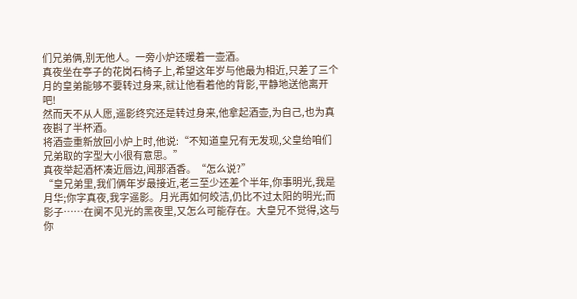们兄弟俩,别无他人。一旁小炉还暖着一壶酒。
真夜坐在亭子的花岗石椅子上,希望这年岁与他最为相近,只差了三个月的皇弟能够不要转过身来,就让他看着他的背影,平静地送他离开吧!
然而天不从人愿,遥影终究还是转过身来,他拿起酒壶,为自己,也为真夜斟了半杯酒。
将酒壶重新放回小炉上时,他说:“不知道皇兄有无发现,父皇给咱们兄弟取的字型大小很有意思。”
真夜举起酒杯凑近唇边,闻那酒香。“怎么说?”
“皇兄弟里,我们俩年岁最接近,老三至少还差个半年,你事明光,我是月华;你字真夜,我字遥影。月光再如何皎洁,仍比不过太阳的明光;而影子……在阒不见光的黑夜里,又怎么可能存在。大皇兄不觉得,这与你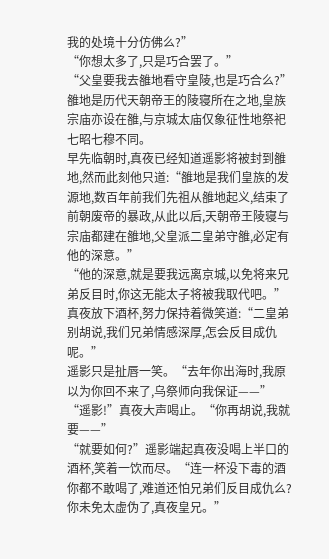我的处境十分仿佛么?”
“你想太多了,只是巧合罢了。”
“父皇要我去雒地看守皇陵,也是巧合么?”
雒地是历代天朝帝王的陵寝所在之地,皇族宗庙亦设在雒,与京城太庙仅象征性地祭祀七昭七穆不同。
早先临朝时,真夜已经知道遥影将被封到雒地,然而此刻他只道:“雒地是我们皇族的发源地,数百年前我们先祖从雒地起义,结束了前朝废帝的暴政,从此以后,天朝帝王陵寝与宗庙都建在雒地,父皇派二皇弟守雒,必定有他的深意。”
“他的深意,就是要我远离京城,以免将来兄弟反目时,你这无能太子将被我取代吧。”
真夜放下酒杯,努力保持着微笑道:“二皇弟别胡说,我们兄弟情感深厚,怎会反目成仇呢。”
遥影只是扯唇一笑。“去年你出海时,我原以为你回不来了,乌祭师向我保证——”
“遥影!”真夜大声喝止。“你再胡说,我就要——”
“就要如何?”遥影端起真夜没喝上半口的酒杯,笑着一饮而尽。“连一杯没下毒的酒你都不敢喝了,难道还怕兄弟们反目成仇么?你未免太虚伪了,真夜皇兄。”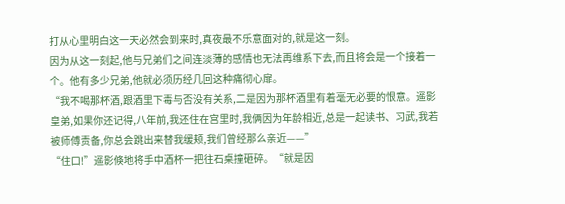打从心里明白这一天必然会到来时,真夜最不乐意面对的,就是这一刻。
因为从这一刻起,他与兄弟们之间连淡薄的感情也无法再维系下去,而且将会是一个接着一个。他有多少兄弟,他就必须历经几回这种痛彻心扉。
“我不喝那杯酒,跟酒里下毒与否没有关系,二是因为那杯酒里有着毫无必要的恨意。遥影皇弟,如果你还记得,八年前,我还住在宫里时,我俩因为年龄相近,总是一起读书、习武,我若被师傅责备,你总会跳出来替我缓颊,我们曾经那么亲近——”
“住口!”遥影倏地将手中酒杯一把往石桌撞砸碎。“就是因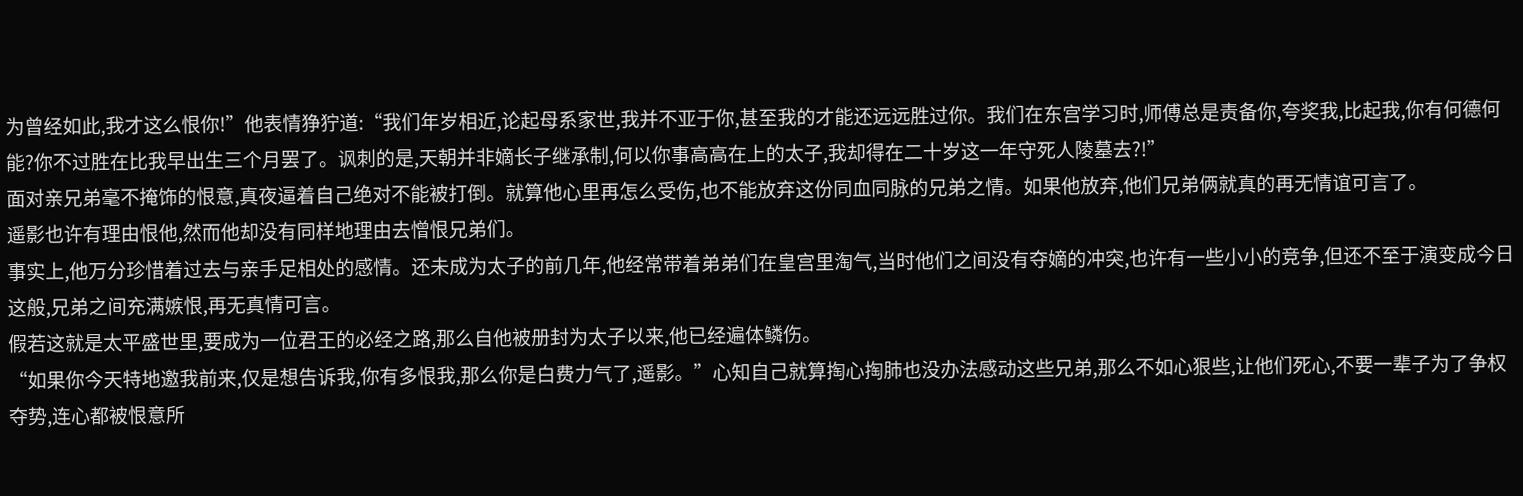为曾经如此,我才这么恨你!”他表情狰狞道:“我们年岁相近,论起母系家世,我并不亚于你,甚至我的才能还远远胜过你。我们在东宫学习时,师傅总是责备你,夸奖我,比起我,你有何德何能?你不过胜在比我早出生三个月罢了。讽刺的是,天朝并非嫡长子继承制,何以你事高高在上的太子,我却得在二十岁这一年守死人陵墓去?!”
面对亲兄弟毫不掩饰的恨意,真夜逼着自己绝对不能被打倒。就算他心里再怎么受伤,也不能放弃这份同血同脉的兄弟之情。如果他放弃,他们兄弟俩就真的再无情谊可言了。
遥影也许有理由恨他,然而他却没有同样地理由去憎恨兄弟们。
事实上,他万分珍惜着过去与亲手足相处的感情。还未成为太子的前几年,他经常带着弟弟们在皇宫里淘气,当时他们之间没有夺嫡的冲突,也许有一些小小的竞争,但还不至于演变成今日这般,兄弟之间充满嫉恨,再无真情可言。
假若这就是太平盛世里,要成为一位君王的必经之路,那么自他被册封为太子以来,他已经遍体鳞伤。
“如果你今天特地邀我前来,仅是想告诉我,你有多恨我,那么你是白费力气了,遥影。”心知自己就算掏心掏肺也没办法感动这些兄弟,那么不如心狠些,让他们死心,不要一辈子为了争权夺势,连心都被恨意所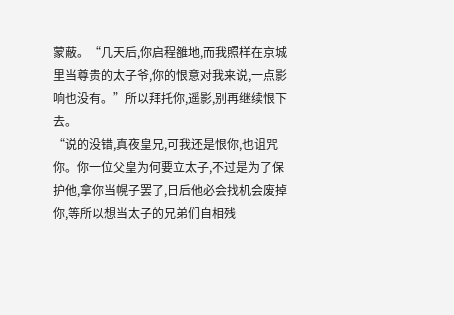蒙蔽。“几天后,你启程雒地,而我照样在京城里当尊贵的太子爷,你的恨意对我来说,一点影响也没有。”所以拜托你,遥影,别再继续恨下去。
“说的没错,真夜皇兄,可我还是恨你,也诅咒你。你一位父皇为何要立太子,不过是为了保护他,拿你当幌子罢了,日后他必会找机会废掉你,等所以想当太子的兄弟们自相残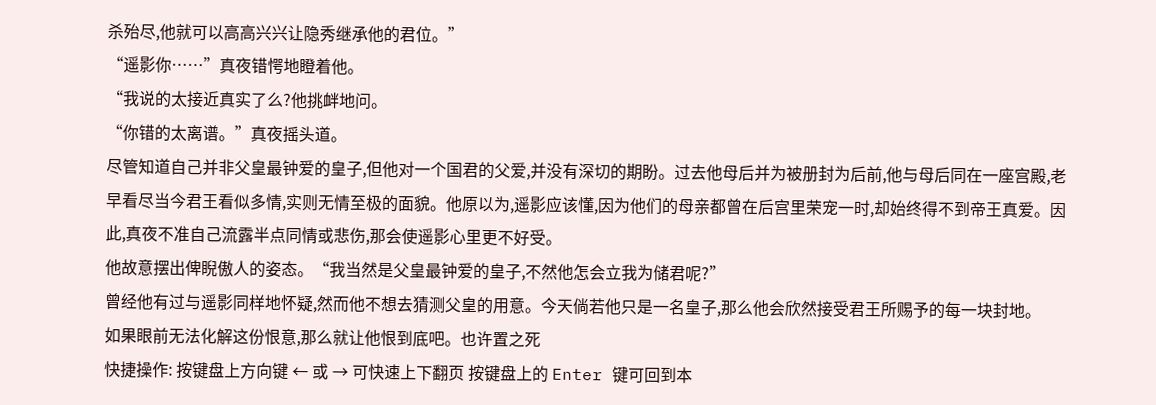杀殆尽,他就可以高高兴兴让隐秀继承他的君位。”
“遥影你……”真夜错愕地瞪着他。
“我说的太接近真实了么?他挑衅地问。
“你错的太离谱。”真夜摇头道。
尽管知道自己并非父皇最钟爱的皇子,但他对一个国君的父爱,并没有深切的期盼。过去他母后并为被册封为后前,他与母后同在一座宫殿,老早看尽当今君王看似多情,实则无情至极的面貌。他原以为,遥影应该懂,因为他们的母亲都曾在后宫里荣宠一时,却始终得不到帝王真爱。因此,真夜不准自己流露半点同情或悲伤,那会使遥影心里更不好受。
他故意摆出俾睨傲人的姿态。“我当然是父皇最钟爱的皇子,不然他怎会立我为储君呢?”
曾经他有过与遥影同样地怀疑,然而他不想去猜测父皇的用意。今天倘若他只是一名皇子,那么他会欣然接受君王所赐予的每一块封地。
如果眼前无法化解这份恨意,那么就让他恨到底吧。也许置之死
快捷操作: 按键盘上方向键 ← 或 → 可快速上下翻页 按键盘上的 Enter 键可回到本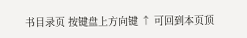书目录页 按键盘上方向键 ↑ 可回到本页顶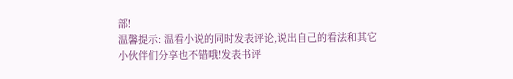部!
温馨提示: 温看小说的同时发表评论,说出自己的看法和其它小伙伴们分享也不错哦!发表书评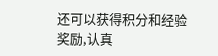还可以获得积分和经验奖励,认真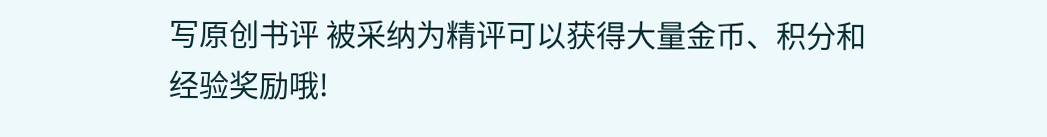写原创书评 被采纳为精评可以获得大量金币、积分和经验奖励哦!